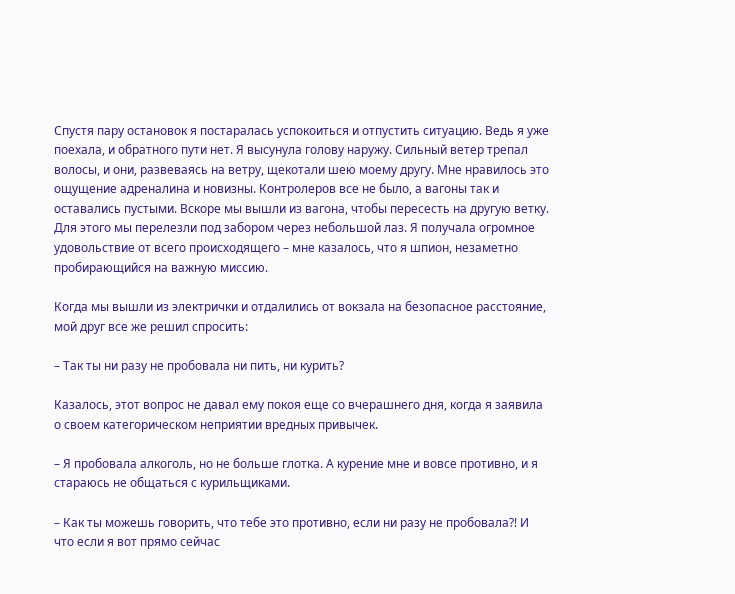Спустя пару остановок я постаралась успокоиться и отпустить ситуацию. Ведь я уже поехала, и обратного пути нет. Я высунула голову наружу. Сильный ветер трепал волосы, и они, развеваясь на ветру, щекотали шею моему другу. Мне нравилось это ощущение адреналина и новизны. Контролеров все не было, а вагоны так и оставались пустыми. Вскоре мы вышли из вагона, чтобы пересесть на другую ветку. Для этого мы перелезли под забором через небольшой лаз. Я получала огромное удовольствие от всего происходящего – мне казалось, что я шпион, незаметно пробирающийся на важную миссию.

Когда мы вышли из электрички и отдалились от вокзала на безопасное расстояние, мой друг все же решил спросить:

– Так ты ни разу не пробовала ни пить, ни курить?

Казалось, этот вопрос не давал ему покоя еще со вчерашнего дня, когда я заявила о своем категорическом неприятии вредных привычек.

– Я пробовала алкоголь, но не больше глотка. А курение мне и вовсе противно, и я стараюсь не общаться с курильщиками.

– Как ты можешь говорить, что тебе это противно, если ни разу не пробовала?! И что если я вот прямо сейчас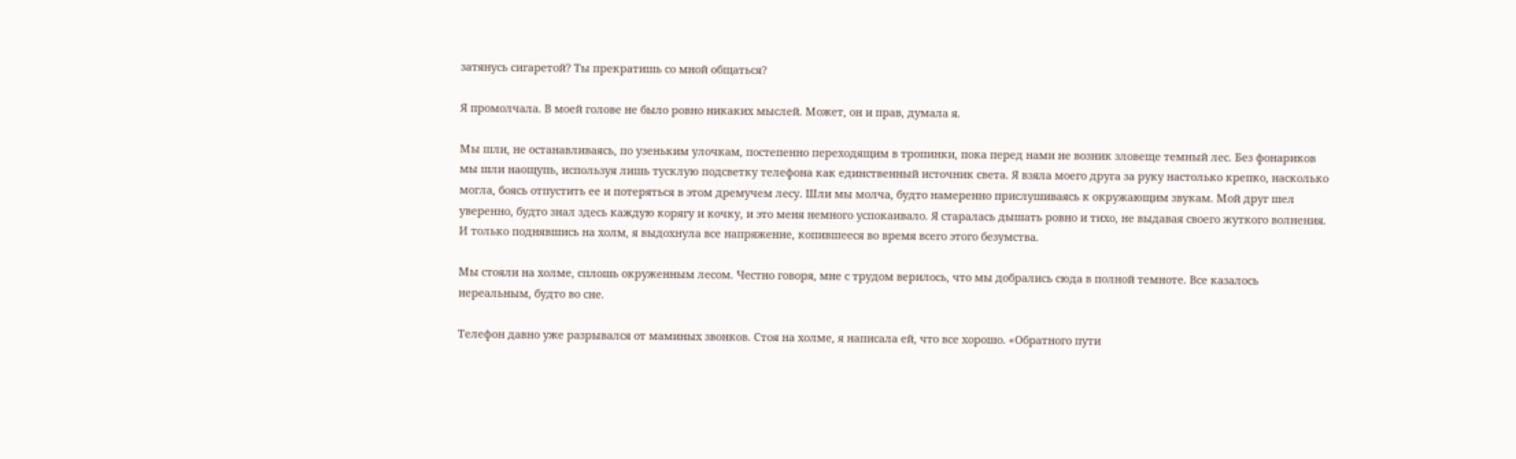затянусь сигаретой? Ты прекратишь со мной общаться?

Я промолчала. В моей голове не было ровно никаких мыслей. Может, он и прав, думала я.

Мы шли, не останавливаясь, по узеньким улочкам, постепенно переходящим в тропинки, пока перед нами не возник зловеще темный лес. Без фонариков мы шли наощупь, используя лишь тусклую подсветку телефона как единственный источник света. Я взяла моего друга за руку настолько крепко, насколько могла, боясь отпустить ее и потеряться в этом дремучем лесу. Шли мы молча, будто намеренно прислушиваясь к окружающим звукам. Мой друг шел уверенно, будто знал здесь каждую корягу и кочку, и это меня немного успокаивало. Я старалась дышать ровно и тихо, не выдавая своего жуткого волнения. И только поднявшись на холм, я выдохнула все напряжение, копившееся во время всего этого безумства.

Мы стояли на холме, сплошь окруженным лесом. Честно говоря, мне с трудом верилось, что мы добрались сюда в полной темноте. Все казалось нереальным, будто во сне.

Телефон давно уже разрывался от маминых звонков. Стоя на холме, я написала ей, что все хорошо. «Обратного пути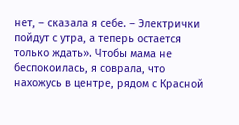нет, – сказала я себе. – Электрички пойдут с утра, а теперь остается только ждать». Чтобы мама не беспокоилась, я соврала, что нахожусь в центре, рядом с Красной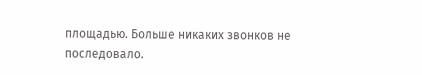площадью. Больше никаких звонков не последовало.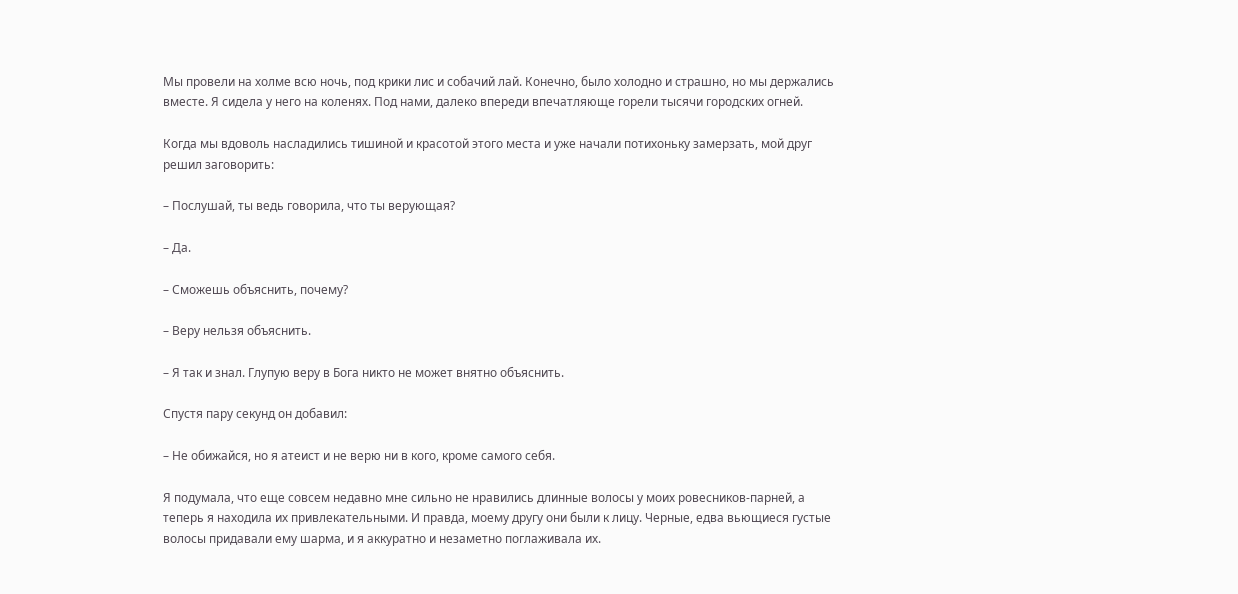Мы провели на холме всю ночь, под крики лис и собачий лай. Конечно, было холодно и страшно, но мы держались вместе. Я сидела у него на коленях. Под нами, далеко впереди впечатляюще горели тысячи городских огней.

Когда мы вдоволь насладились тишиной и красотой этого места и уже начали потихоньку замерзать, мой друг решил заговорить:

– Послушай, ты ведь говорила, что ты верующая?

– Да.

– Сможешь объяснить, почему?

– Веру нельзя объяснить.

– Я так и знал. Глупую веру в Бога никто не может внятно объяснить.

Спустя пару секунд он добавил:

– Не обижайся, но я атеист и не верю ни в кого, кроме самого себя.

Я подумала, что еще совсем недавно мне сильно не нравились длинные волосы у моих ровесников-парней, а теперь я находила их привлекательными. И правда, моему другу они были к лицу. Черные, едва вьющиеся густые волосы придавали ему шарма, и я аккуратно и незаметно поглаживала их.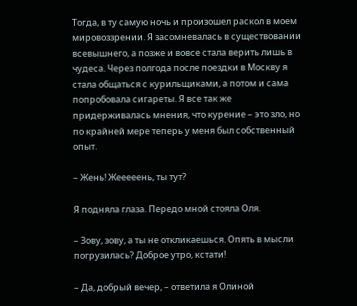Тогда, в ту самую ночь и произошел раскол в моем мировоззрении. Я засомневалась в существовании всевышнего, а позже и вовсе стала верить лишь в чудеса. Через полгода после поездки в Москву я стала общаться с курильщиками, а потом и сама попробовала сигареты. Я все так же придерживалась мнения, что курение – это зло, но по крайней мере теперь у меня был собственный опыт.

– Жень! Жееееень, ты тут?

Я подняла глаза. Передо мной стояла Оля.

– Зову, зову, а ты не откликаешься. Опять в мысли погрузилась? Доброе утро, кстати!

– Да, добрый вечер, – ответила я Олиной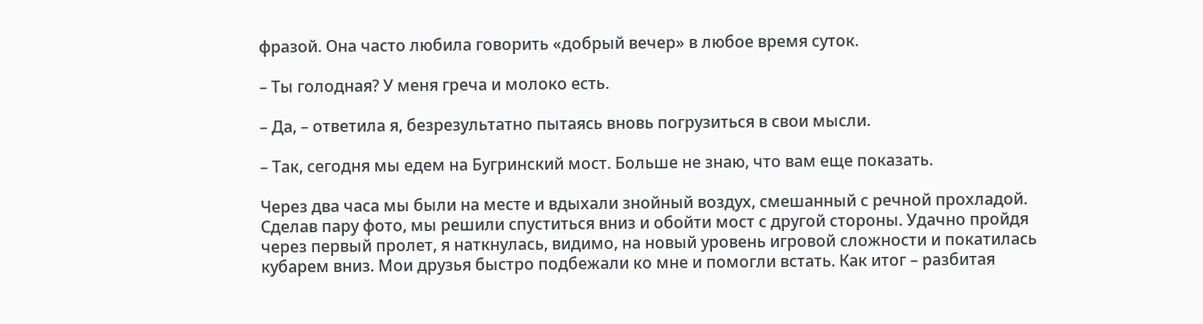фразой. Она часто любила говорить «добрый вечер» в любое время суток.

– Ты голодная? У меня греча и молоко есть.

– Да, – ответила я, безрезультатно пытаясь вновь погрузиться в свои мысли.

– Так, сегодня мы едем на Бугринский мост. Больше не знаю, что вам еще показать.

Через два часа мы были на месте и вдыхали знойный воздух, смешанный с речной прохладой. Сделав пару фото, мы решили спуститься вниз и обойти мост с другой стороны. Удачно пройдя через первый пролет, я наткнулась, видимо, на новый уровень игровой сложности и покатилась кубарем вниз. Мои друзья быстро подбежали ко мне и помогли встать. Как итог – разбитая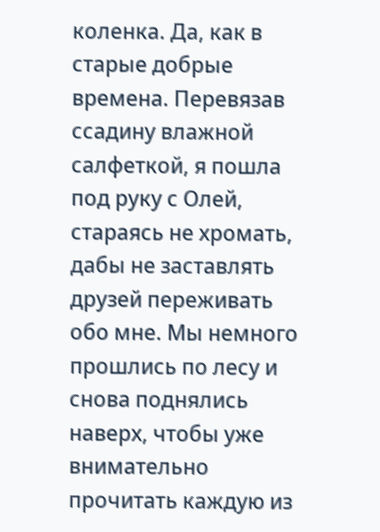коленка. Да, как в старые добрые времена. Перевязав ссадину влажной салфеткой, я пошла под руку с Олей, стараясь не хромать, дабы не заставлять друзей переживать обо мне. Мы немного прошлись по лесу и снова поднялись наверх, чтобы уже внимательно прочитать каждую из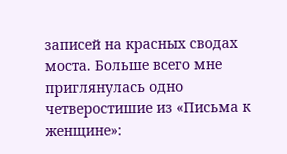записей на красных сводах моста. Больше всего мне приглянулась одно четверостишие из «Письма к женщине»: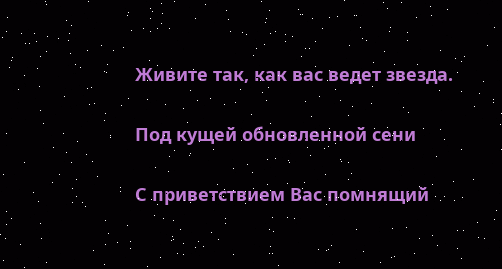Живите так, как вас ведет звезда.

Под кущей обновленной сени

С приветствием Вас помнящий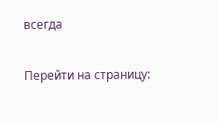всегда

Перейти на страницу: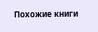Похожие книги